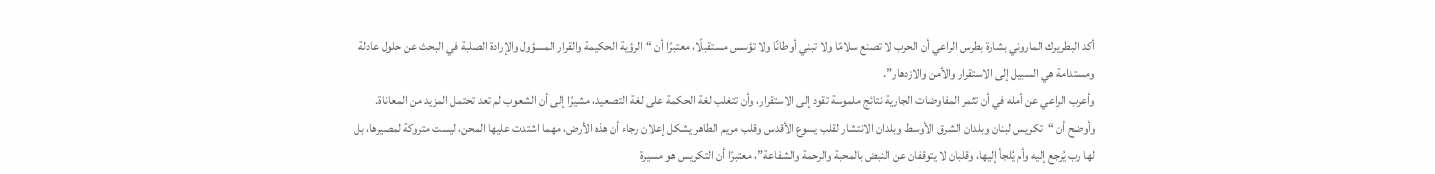أكد البطريرك الماروني بشارة بطرس الراعي أن الحرب لا تصنع سلامًا ولا تبني أوطانًا ولا تؤسس مستقبلًا، معتبرًا أن “الرؤية الحكيمة والقرار المسؤول والإرادة الصلبة في البحث عن حلول عادلة ومستدامة هي السبيل إلى الاستقرار والأمن والازدهار”.
وأعرب الراعي عن أمله في أن تثمر المفاوضات الجارية نتائج ملموسة تقود إلى الاستقرار، وأن تتغلب لغة الحكمة على لغة التصعيد، مشيرًا إلى أن الشعوب لم تعد تحتمل المزيد من المعاناة.
وأوضح أن “تكريس لبنان وبلدان الشرق الأوسط وبلدان الانتشار لقلب يسوع الأقدس وقلب مريم الطاهر يشكل إعلان رجاء أن هذه الأرض، مهما اشتدت عليها المحن، ليست متروكة لمصيرها، بل لها رب يُرجع إليه وأم يُلجأ إليها، وقلبان لا يتوقفان عن النبض بالمحبة والرحمة والشفاعة”، معتبرًا أن التكريس هو مسيرة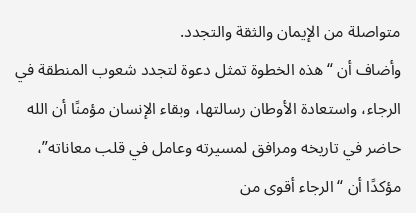متواصلة من الإيمان والثقة والتجدد.
وأضاف أن “هذه الخطوة تمثل دعوة لتجدد شعوب المنطقة في الرجاء، واستعادة الأوطان رسالتها، وبقاء الإنسان مؤمنًا أن الله حاضر في تاريخه ومرافق لمسيرته وعامل في قلب معاناته”، مؤكدًا أن “الرجاء أقوى من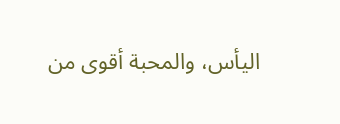اليأس، والمحبة أقوى من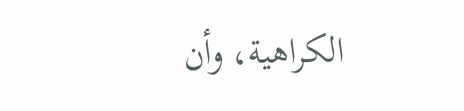الكراهية، وأن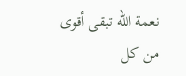نعمة الله تبقى أقوى من كل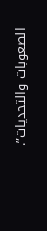الصعوبات والتحديات”.